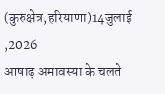(कुरुक्षेत्र,हरियाणा)14जुलाई ,2026
आषाढ़ अमावस्या के चलते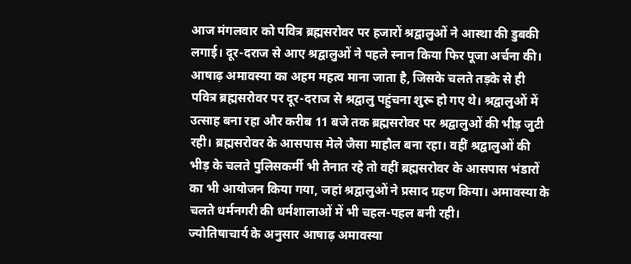आज मंगलवार को पवित्र ब्रह्मसरोवर पर हजारों श्रद्वालुओं ने आस्था की डुबकी लगाई। दूर-दराज से आए श्रद्वालुओं ने पहले स्नान किया फिर पूजा अर्चना की।
आषाढ़ अमावस्या का अहम महत्व माना जाता है, जिसके चलते तड़के से ही पवित्र ब्रह्मसरोवर पर दूर-दराज से श्रद्वालु पहुंचना शुरू हो गए थे। श्रद्वालुओं में उत्साह बना रहा और करीब 11 बजे तक ब्रह्मसरोवर पर श्रद्वालुओं की भीड़ जुटी रही। ब्रह्मसरोवर के आसपास मेले जैसा माहौल बना रहा। वहीं श्रद्वालुओं की भीड़ के चलते पुलिसकर्मी भी तैनात रहे तो वहीं ब्रह्मसरोवर के आसपास भंडारों का भी आयोजन किया गया, जहां श्रद्वालुओं ने प्रसाद ग्रहण किया। अमावस्या के चलते धर्मनगरी की धर्मशालाओं में भी चहल-पहल बनी रही।
ज्योतिषाचार्य के अनुसार आषाढ़ अमावस्या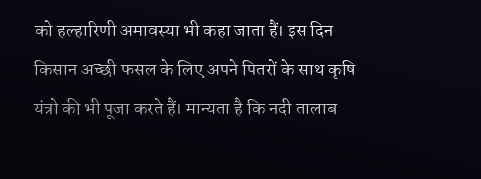को हल्हारिणी अमावस्या भी कहा जाता हैं। इस दिन किसान अच्छी फसल के लिए अपने पितरों के साथ कृषि यंत्रो की भी पूजा करते हैं। मान्यता है कि नदी तालाब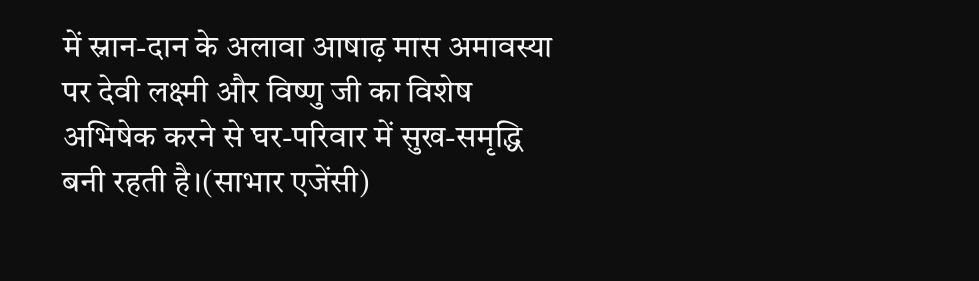में स्नान-दान के अलावा आषाढ़ मास अमावस्या पर देवी लक्ष्मी और विष्णु जी का विशेष अभिषेक करने से घर-परिवार में सुख-समृद्धि बनी रहती है।(साभार एजेंसी)